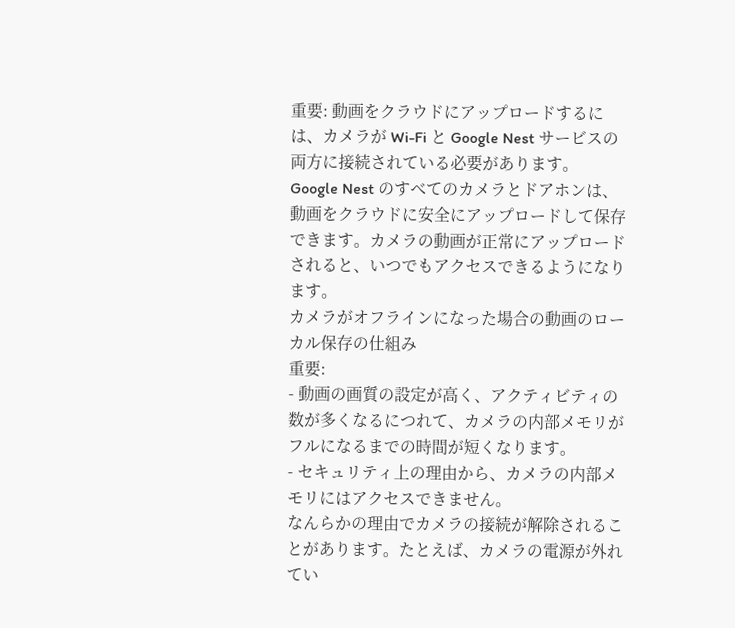重要: 動画をクラウドにアップロードするには、カメラが Wi-Fi と Google Nest サービスの両方に接続されている必要があります。
Google Nest のすべてのカメラとドアホンは、動画をクラウドに安全にアップロードして保存できます。カメラの動画が正常にアップロードされると、いつでもアクセスできるようになります。
カメラがオフラインになった場合の動画のローカル保存の仕組み
重要:
- 動画の画質の設定が高く、アクティビティの数が多くなるにつれて、カメラの内部メモリがフルになるまでの時間が短くなります。
- セキュリティ上の理由から、カメラの内部メモリにはアクセスできません。
なんらかの理由でカメラの接続が解除されることがあります。たとえば、カメラの電源が外れてい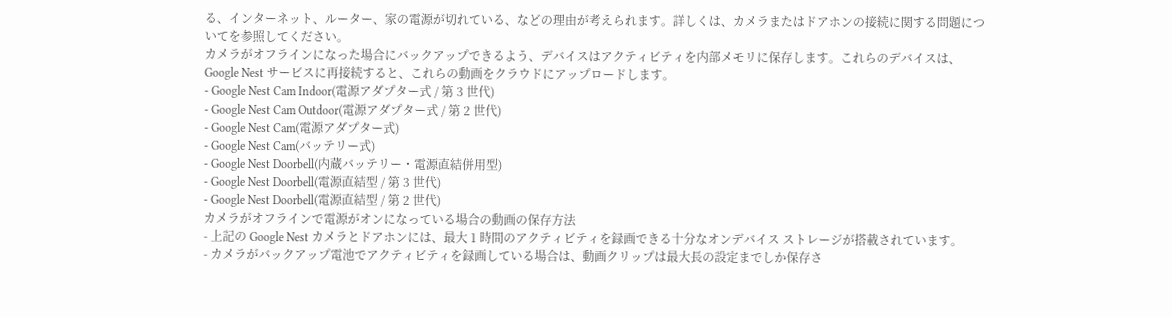る、インターネット、ルーター、家の電源が切れている、などの理由が考えられます。詳しくは、カメラまたはドアホンの接続に関する問題についてを参照してください。
カメラがオフラインになった場合にバックアップできるよう、デバイスはアクティビティを内部メモリに保存します。これらのデバイスは、Google Nest サービスに再接続すると、これらの動画をクラウドにアップロードします。
- Google Nest Cam Indoor(電源アダプター式 / 第 3 世代)
- Google Nest Cam Outdoor(電源アダプター式 / 第 2 世代)
- Google Nest Cam(電源アダプター式)
- Google Nest Cam(バッテリー式)
- Google Nest Doorbell(内蔵バッテリー・電源直結併用型)
- Google Nest Doorbell(電源直結型 / 第 3 世代)
- Google Nest Doorbell(電源直結型 / 第 2 世代)
カメラがオフラインで電源がオンになっている場合の動画の保存方法
- 上記の Google Nest カメラとドアホンには、最大 1 時間のアクティビティを録画できる十分なオンデバイス ストレージが搭載されています。
- カメラがバックアップ電池でアクティビティを録画している場合は、動画クリップは最大長の設定までしか保存さ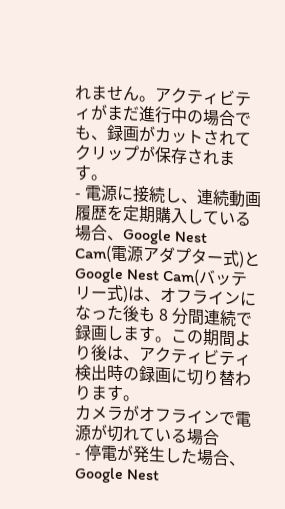れません。アクティビティがまだ進行中の場合でも、録画がカットされてクリップが保存されます。
- 電源に接続し、連続動画履歴を定期購入している場合、Google Nest Cam(電源アダプター式)と Google Nest Cam(バッテリー式)は、オフラインになった後も 8 分間連続で録画します。この期間より後は、アクティビティ検出時の録画に切り替わります。
カメラがオフラインで電源が切れている場合
- 停電が発生した場合、Google Nest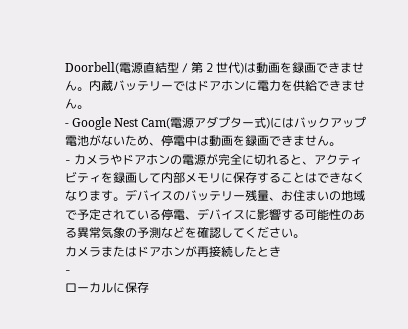Doorbell(電源直結型 / 第 2 世代)は動画を録画できません。内蔵バッテリーではドアホンに電力を供給できません。
- Google Nest Cam(電源アダプター式)にはバックアップ電池がないため、停電中は動画を録画できません。
- カメラやドアホンの電源が完全に切れると、アクティビティを録画して内部メモリに保存することはできなくなります。デバイスのバッテリー残量、お住まいの地域で予定されている停電、デバイスに影響する可能性のある異常気象の予測などを確認してください。
カメラまたはドアホンが再接続したとき
-
ローカルに保存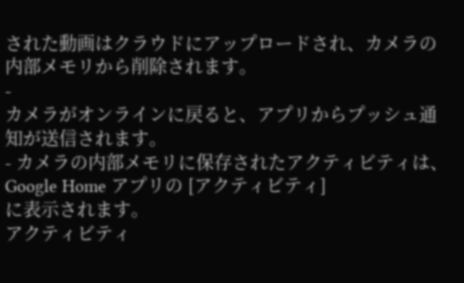された動画はクラウドにアップロードされ、カメラの内部メモリから削除されます。
-
カメラがオンラインに戻ると、アプリからプッシュ通知が送信されます。
- カメラの内部メモリに保存されたアクティビティは、Google Home アプリの [アクティビティ]
に表示されます。
アクティビティ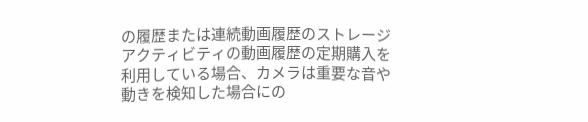の履歴または連続動画履歴のストレージ
アクティビティの動画履歴の定期購入を利用している場合、カメラは重要な音や動きを検知した場合にの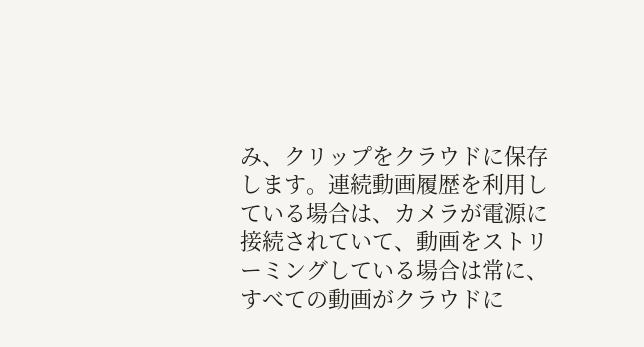み、クリップをクラウドに保存します。連続動画履歴を利用している場合は、カメラが電源に接続されていて、動画をストリーミングしている場合は常に、すべての動画がクラウドに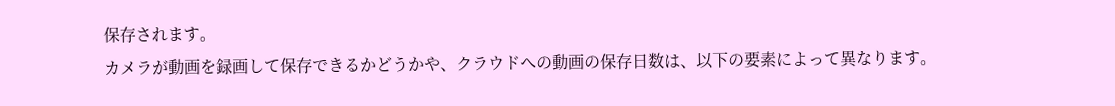保存されます。
カメラが動画を録画して保存できるかどうかや、クラウドへの動画の保存日数は、以下の要素によって異なります。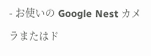- お使いの Google Nest カメラまたはド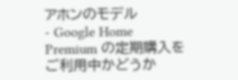アホンのモデル
- Google Home Premium の定期購入をご利用中かどうか